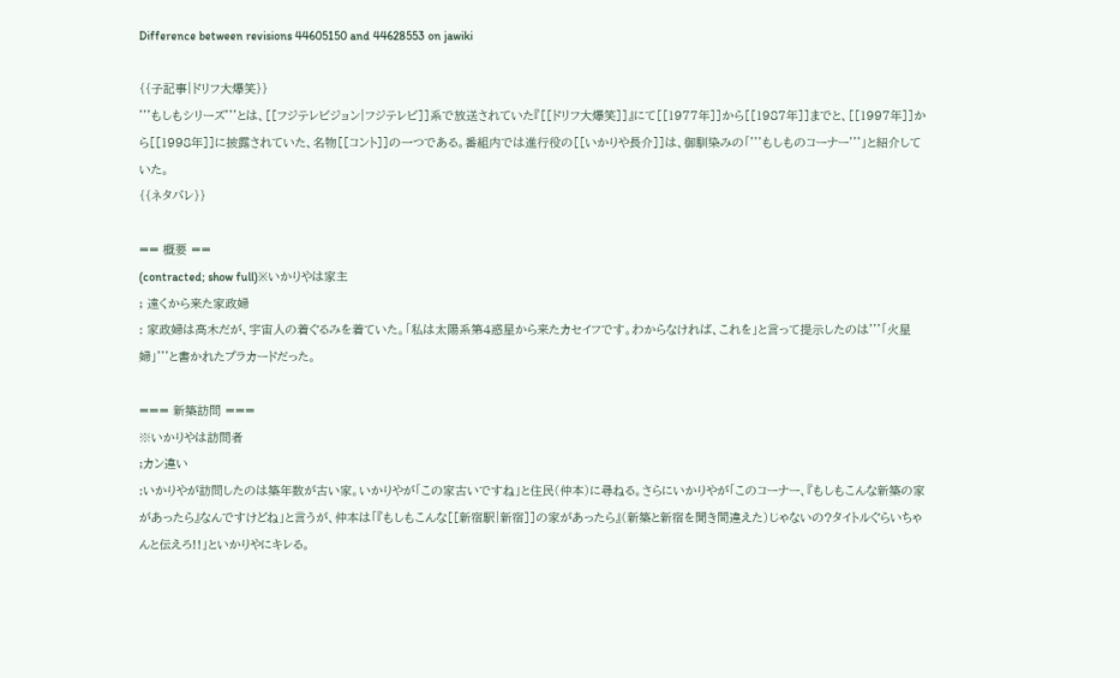Difference between revisions 44605150 and 44628553 on jawiki

{{子記事|ドリフ大爆笑}}
'''もしもシリーズ'''とは、[[フジテレビジョン|フジテレビ]]系で放送されていた『[[ドリフ大爆笑]]』にて[[1977年]]から[[1987年]]までと、[[1997年]]から[[1998年]]に披露されていた、名物[[コント]]の一つである。番組内では進行役の[[いかりや長介]]は、御馴染みの「'''もしものコーナー'''」と紹介していた。
{{ネタバレ}}

== 概要 ==
(contracted; show full)※いかりやは家主
; 遠くから来た家政婦
: 家政婦は高木だが、宇宙人の着ぐるみを着ていた。「私は太陽系第4惑星から来たカセイフです。わからなければ、これを」と言って提示したのは'''「火星婦」'''と書かれたプラカードだった。

=== 新築訪問 ===
※いかりやは訪問者
;カン違い
:いかりやが訪問したのは築年数が古い家。いかりやが「この家古いですね」と住民(仲本)に尋ねる。さらにいかりやが「このコーナー、『もしもこんな新築の家があったら』なんですけどね」と言うが、仲本は「『もしもこんな[[新宿駅|新宿]]の家があったら』(新築と新宿を聞き間違えた)じゃないの?タイトルぐらいちゃんと伝えろ!!」といかりやにキレる。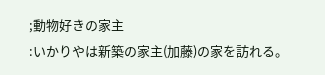;動物好きの家主
:いかりやは新築の家主(加藤)の家を訪れる。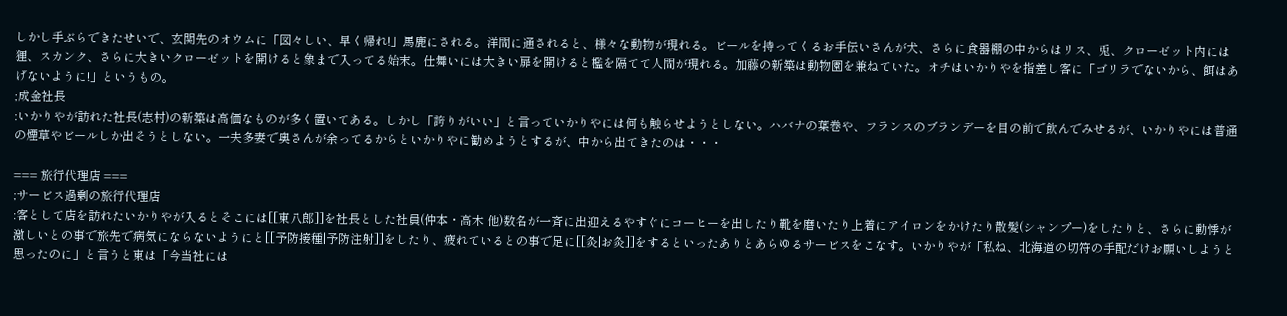しかし手ぶらできたせいで、玄関先のオウムに「図々しい、早く帰れ!」馬鹿にされる。洋間に通されると、様々な動物が現れる。ビールを持ってくるお手伝いさんが犬、さらに食器棚の中からはリス、兎、クローゼット内には狸、スカンク、さらに大きいクローゼットを開けると象まで入ってる始末。仕舞いには大きい扉を開けると檻を隔てて人間が現れる。加藤の新築は動物園を兼ねていた。オチはいかりやを指差し客に「ゴリラでないから、餌はあげないように!」というもの。
;成金社長
:いかりやが訪れた社長(志村)の新築は高価なものが多く置いてある。しかし「誇りがいい」と言っていかりやには何も触らせようとしない。ハバナの葉巻や、フランスのブランデーを目の前で飲んでみせるが、いかりやには普通の煙草やビールしか出そうとしない。一夫多妻で奥さんが余ってるからといかりやに勧めようとするが、中から出てきたのは・・・

=== 旅行代理店 ===
;サービス過剰の旅行代理店
:客として店を訪れたいかりやが入るとそこには[[東八郎]]を社長とした社員(仲本・高木 他)数名が一斉に出迎えるやすぐにコーヒーを出したり靴を磨いたり上着にアイロンをかけたり散髪(シャンプー)をしたりと、さらに動悸が激しいとの事で旅先で病気にならないようにと[[予防接種|予防注射]]をしたり、疲れているとの事で足に[[灸|お灸]]をするといったありとあらゆるサービスをこなす。いかりやが「私ね、北海道の切符の手配だけお願いしようと思ったのに」と言うと東は「今当社には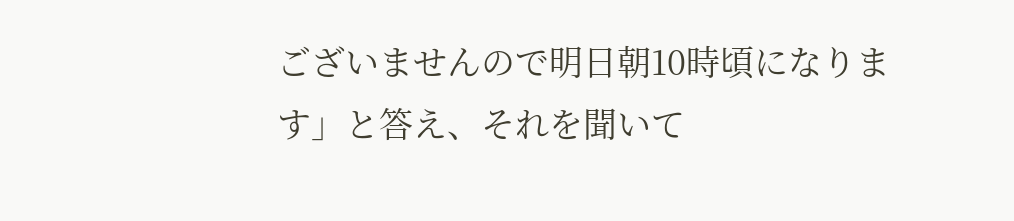ございませんので明日朝10時頃になります」と答え、それを聞いて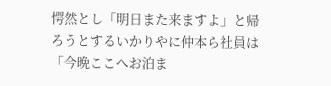愕然とし「明日また来ますよ」と帰ろうとするいかりやに仲本ら社員は「今晩ここへお泊ま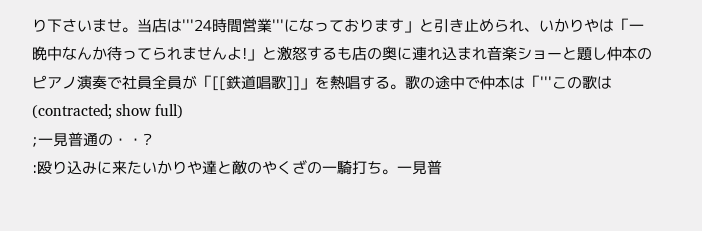り下さいませ。当店は'''24時間営業'''になっております」と引き止められ、いかりやは「一晩中なんか待ってられませんよ!」と激怒するも店の奥に連れ込まれ音楽ショーと題し仲本のピアノ演奏で社員全員が「[[鉄道唱歌]]」を熱唱する。歌の途中で仲本は「'''この歌は(contracted; show full)
;一見普通の・・?
:殴り込みに来たいかりや達と敵のやくざの一騎打ち。一見普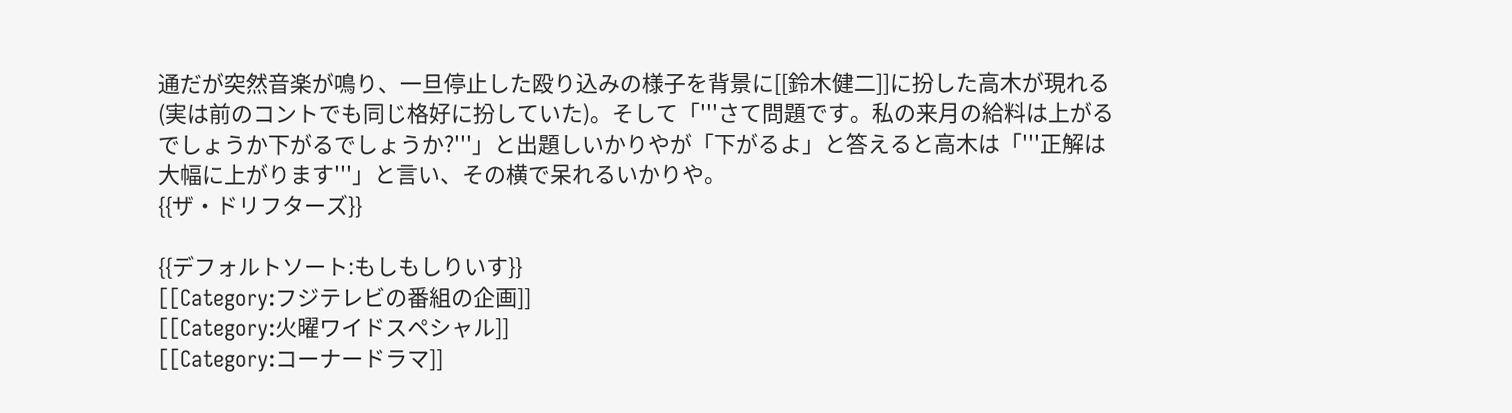通だが突然音楽が鳴り、一旦停止した殴り込みの様子を背景に[[鈴木健二]]に扮した高木が現れる(実は前のコントでも同じ格好に扮していた)。そして「'''さて問題です。私の来月の給料は上がるでしょうか下がるでしょうか?'''」と出題しいかりやが「下がるよ」と答えると高木は「'''正解は大幅に上がります'''」と言い、その横で呆れるいかりや。
{{ザ・ドリフターズ}}

{{デフォルトソート:もしもしりいす}}
[[Category:フジテレビの番組の企画]]
[[Category:火曜ワイドスペシャル]]
[[Category:コーナードラマ]]